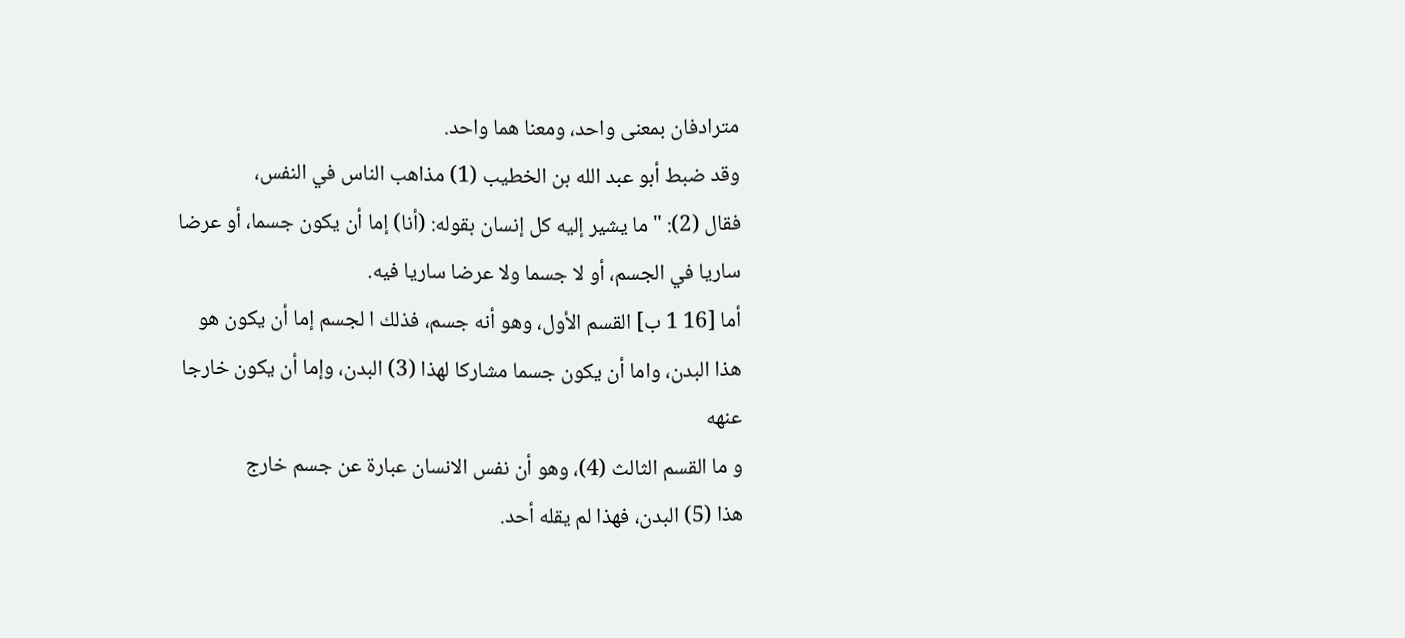مترادفان بمعنى واحد، ومعنا هما واحد.
وقد ضبط أبو عبد الله بن الخطيب (1) مذاهب الناس في النفس،
فقال (2): " ما يشير إليه كل إنسان بقوله: (أنا) إما أن يكون جسما، أو عرضا
ساريا في الجسم، أو لا جسما ولا عرضا ساريا فيه.
أما [16 1 ب] القسم الأول، وهو أنه جسم، فذلك ا لجسم إما أن يكون هو
هذا البدن، واما أن يكون جسما مشاركا لهذا (3) البدن، وإما أن يكون خارجا
عنهه
و ما القسم الثالث (4)، وهو أن نفس الانسان عبارة عن جسم خارج
هذا (5) البدن، فهذا لم يقله أحد.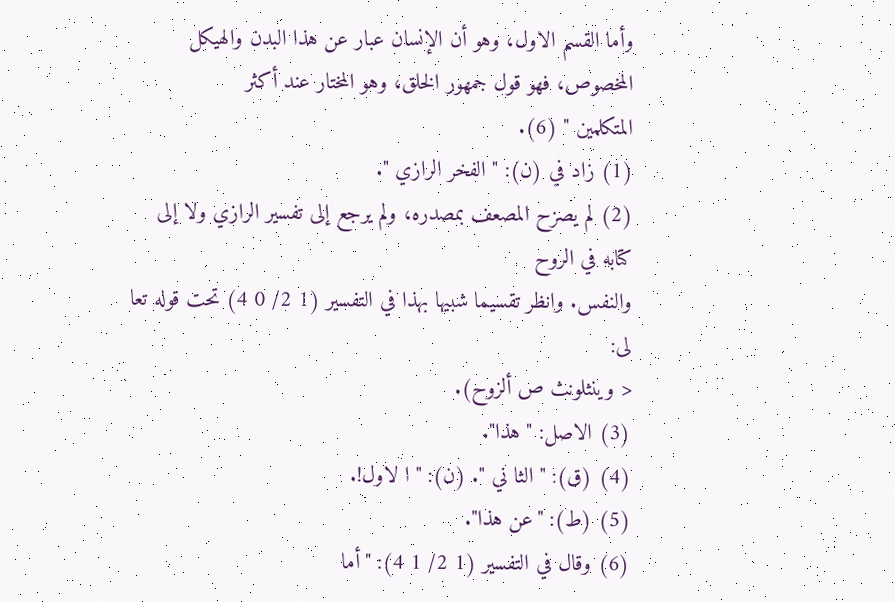وأما القسم الاول، وهو أن الإنسان عبار عن هذا البدن والهيكل
المخصوص، فهو قول جمهور الخلق، وهو المختار عند أكثر
المتكلمين " (6).
(1) زاد في (ن): " الفخر الرازي ".
(2) لم يصزح المصعف بمصدره، ولم يرجع إلى تفسير الرازي ولا إلى كتابه في الروح
والنفس. وانظر تقسيما شبيها بهذا في التفسير (1 2/ 0 4) تحت قوله تعا لى:
< وينثلونث ص ألزوح).
(3) الاصل: " هذا".
(4) (ق): " الثا ني ". (ن): " ا لاول!.
(5) (ط): "عن هذا".
(6) وقال في التفسير (1 2/ 1 4): "أما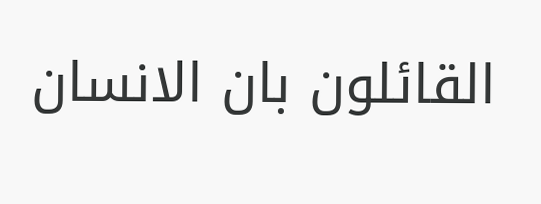القائلون بان الانسان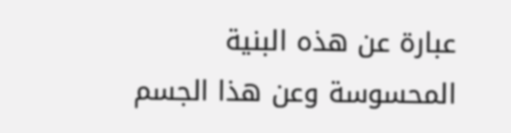عبارة عن هذه البنية
المحسوسة وعن هذا الجسم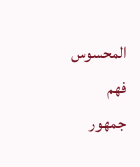المحسوس فهم جمهور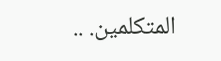المتكلمين. ..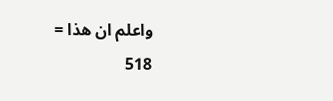واعلم ان هذا =
518